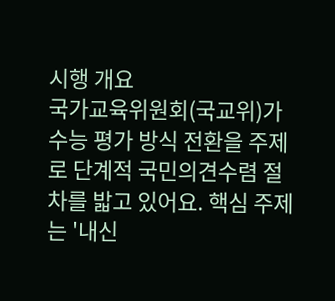시행 개요
국가교육위원회(국교위)가 수능 평가 방식 전환을 주제로 단계적 국민의견수렴 절차를 밟고 있어요. 핵심 주제는 '내신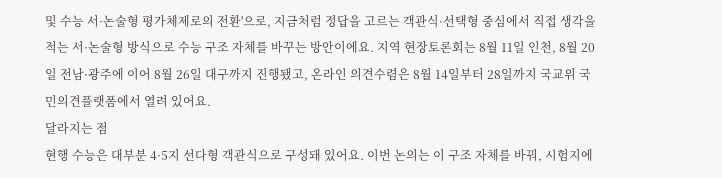및 수능 서·논술형 평가체제로의 전환'으로, 지금처럼 정답을 고르는 객관식·선택형 중심에서 직접 생각을 적는 서·논술형 방식으로 수능 구조 자체를 바꾸는 방안이에요. 지역 현장토론회는 8월 11일 인천, 8월 20일 전남·광주에 이어 8월 26일 대구까지 진행됐고, 온라인 의견수렴은 8월 14일부터 28일까지 국교위 국민의견플랫폼에서 열려 있어요.
달라지는 점
현행 수능은 대부분 4·5지 선다형 객관식으로 구성돼 있어요. 이번 논의는 이 구조 자체를 바꿔, 시험지에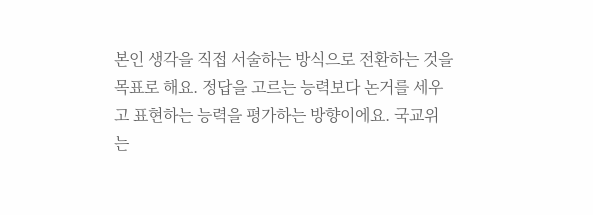본인 생각을 직접 서술하는 방식으로 전환하는 것을 목표로 해요. 정답을 고르는 능력보다 논거를 세우고 표현하는 능력을 평가하는 방향이에요. 국교위는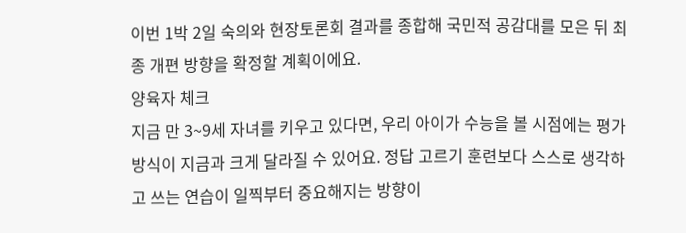이번 1박 2일 숙의와 현장토론회 결과를 종합해 국민적 공감대를 모은 뒤 최종 개편 방향을 확정할 계획이에요.
양육자 체크
지금 만 3~9세 자녀를 키우고 있다면, 우리 아이가 수능을 볼 시점에는 평가 방식이 지금과 크게 달라질 수 있어요. 정답 고르기 훈련보다 스스로 생각하고 쓰는 연습이 일찍부터 중요해지는 방향이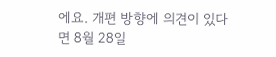에요. 개편 방향에 의견이 있다면 8월 28일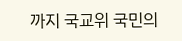까지 국교위 국민의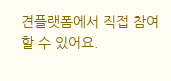견플랫폼에서 직접 참여할 수 있어요.